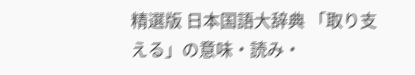精選版 日本国語大辞典 「取り支える」の意味・読み・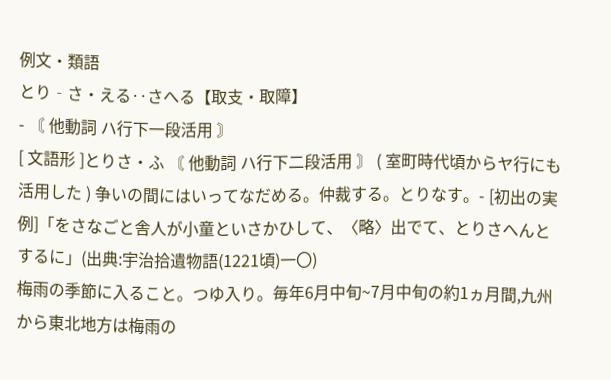例文・類語
とり‐さ・える‥さへる【取支・取障】
- 〘 他動詞 ハ行下一段活用 〙
[ 文語形 ]とりさ・ふ 〘 他動詞 ハ行下二段活用 〙 ( 室町時代頃からヤ行にも活用した ) 争いの間にはいってなだめる。仲裁する。とりなす。- [初出の実例]「をさなごと舎人が小童といさかひして、〈略〉出でて、とりさへんとするに」(出典:宇治拾遺物語(1221頃)一〇)
梅雨の季節に入ること。つゆ入り。毎年6月中旬~7月中旬の約1ヵ月間,九州から東北地方は梅雨の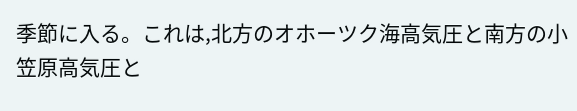季節に入る。これは,北方のオホーツク海高気圧と南方の小笠原高気圧と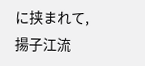に挟まれて,揚子江流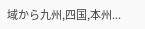域から九州,四国,本州...